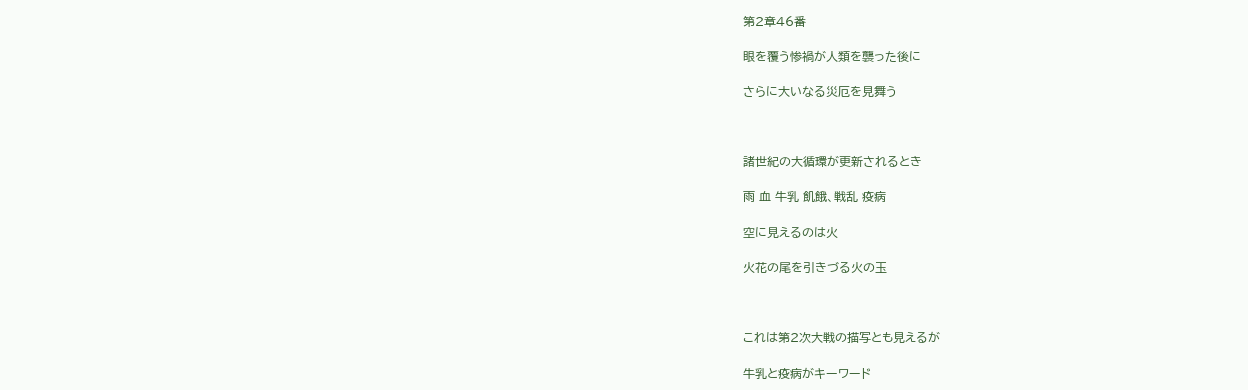第2章46番

眼を覆う惨禍が人類を襲った後に

さらに大いなる災厄を見舞う



諸世紀の大循環が更新されるとき

雨 血 牛乳 飢餓、戦乱 疫病

空に見えるのは火

火花の尾を引きづる火の玉



これは第2次大戦の描写とも見えるが

牛乳と疫病がキーワード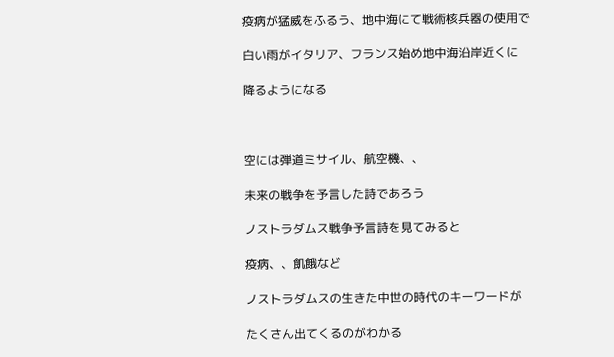疫病が猛威をふるう、地中海にて戦術核兵器の使用で

白い雨がイタリア、フランス始め地中海沿岸近くに

降るようになる



空には弾道ミサイル、航空機、、

未来の戦争を予言した詩であろう

ノストラダムス戦争予言詩を見てみると

疫病、、飢餓など

ノストラダムスの生きた中世の時代のキーワードが

たくさん出てくるのがわかる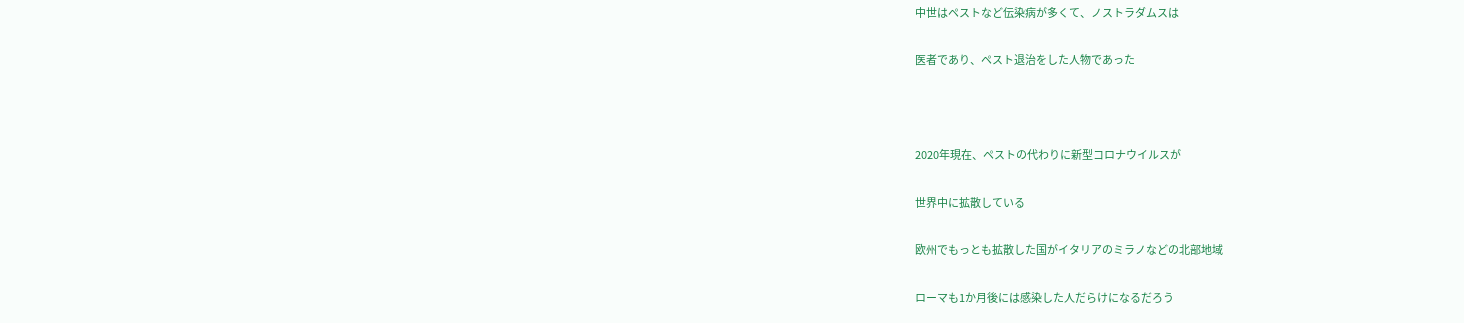中世はペストなど伝染病が多くて、ノストラダムスは

医者であり、ペスト退治をした人物であった



2020年現在、ペストの代わりに新型コロナウイルスが

世界中に拡散している

欧州でもっとも拡散した国がイタリアのミラノなどの北部地域

ローマも1か月後には感染した人だらけになるだろう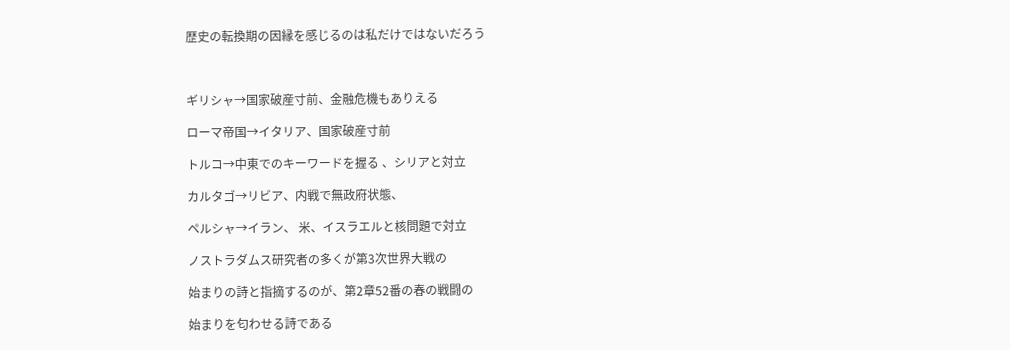歴史の転換期の因縁を感じるのは私だけではないだろう



ギリシャ→国家破産寸前、金融危機もありえる

ローマ帝国→イタリア、国家破産寸前

トルコ→中東でのキーワードを握る 、シリアと対立

カルタゴ→リビア、内戦で無政府状態、

ペルシャ→イラン、 米、イスラエルと核問題で対立

ノストラダムス研究者の多くが第3次世界大戦の

始まりの詩と指摘するのが、第2章52番の春の戦闘の

始まりを匂わせる詩である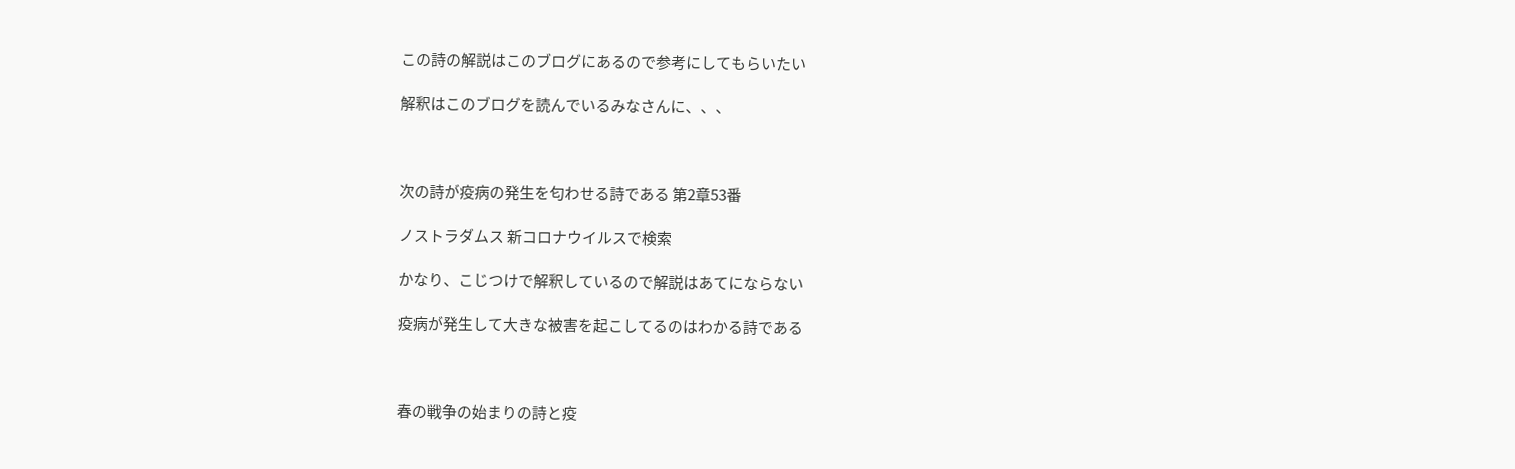この詩の解説はこのブログにあるので参考にしてもらいたい

解釈はこのブログを読んでいるみなさんに、、、



次の詩が疫病の発生を匂わせる詩である 第2章53番

ノストラダムス 新コロナウイルスで検索

かなり、こじつけで解釈しているので解説はあてにならない

疫病が発生して大きな被害を起こしてるのはわかる詩である



春の戦争の始まりの詩と疫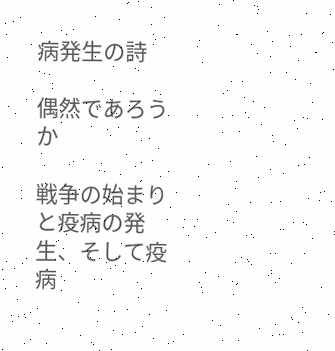病発生の詩

偶然であろうか

戦争の始まりと疫病の発生、そして疫病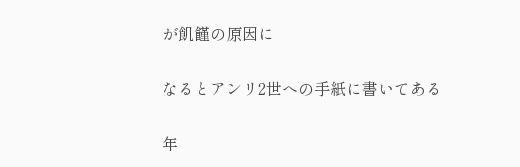が飢饉の原因に

なるとアンリ2世への手紙に書いてある

年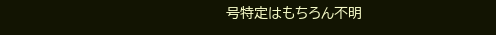号特定はもちろん不明